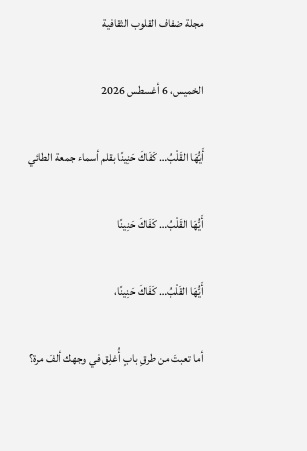مجلة ضفاف القلوب الثقافية

الخميس، 6 أغسطس 2026

أَيُّهَا القَلْبُ… كَفَاكَ حَنِينًا بقلم أسماء جمعة الطائي

أَيُّهَا القَلْبُ… كَفَاكَ حَنِينًا

أَيُّهَا القَلْبُ… كَفَاكَ حَنِينًا،

أما تعبتَ من طرقِ بابٍ أُغلِق في وجهك ألفَ مرة؟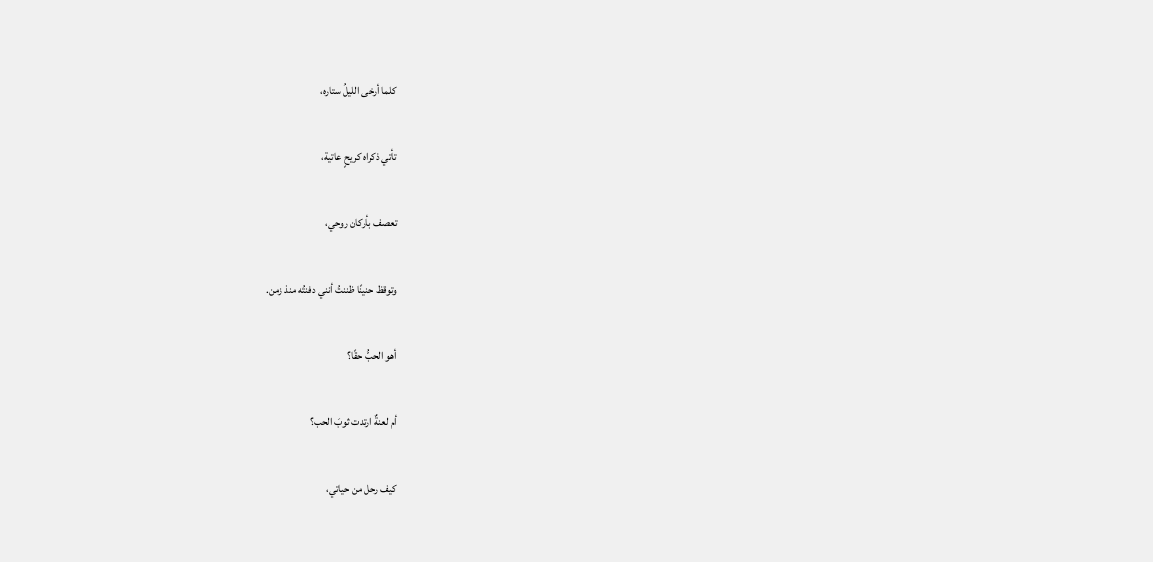كلما أرخى الليلُ ستاره،

تأتي ذكراه كريحٍ عاتية،

تعصف بأركان روحي،

وتوقظ حنينًا ظننتُ أنني دفنتُه منذ زمن.

أهو الحبُّ حقًا؟

أم لعنةٌ ارتدت ثوبَ الحب؟

كيف رحل من حياتي،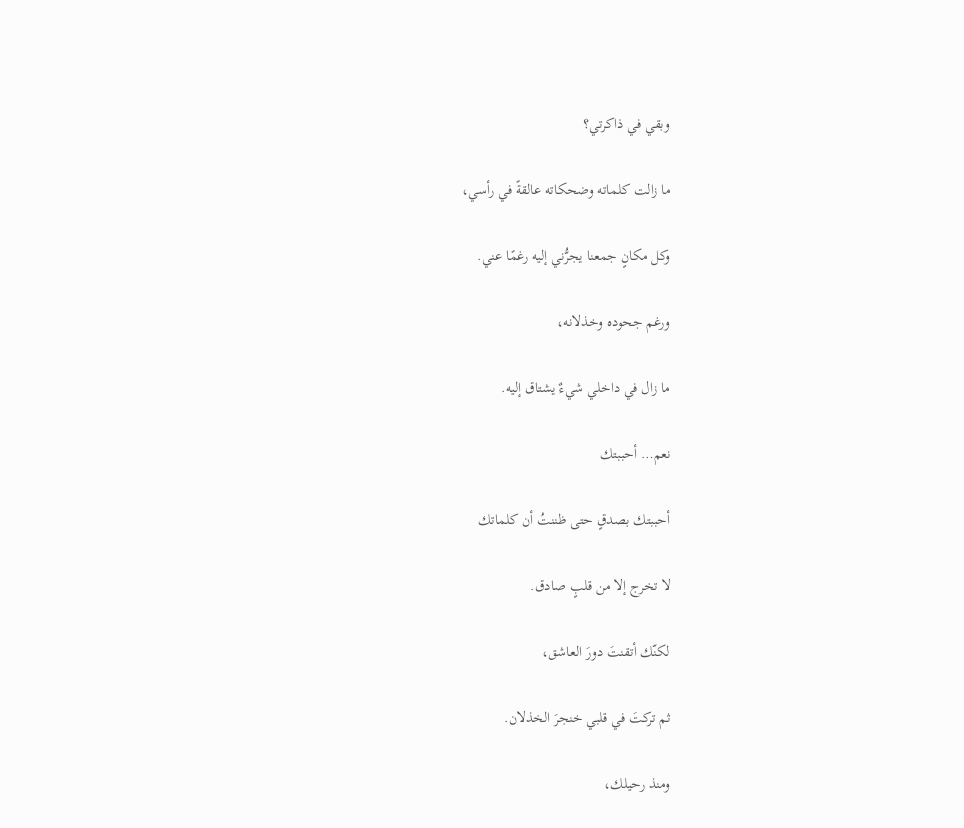وبقي في ذاكرتي؟

ما زالت كلماته وضحكاته عالقةً في رأسي،

وكل مكانٍ جمعنا يجرُّني إليه رغمًا عني.

ورغم جحوده وخذلانه،

ما زال في داخلي شيءٌ يشتاق إليه.

نعم… أحببتك

أحببتك بصدقٍ حتى ظننتُ أن كلماتك

لا تخرج إلا من قلبٍ صادق.

لكنّك أتقنتَ دورَ العاشق،

ثم تركتَ في قلبي خنجرَ الخذلان.

ومنذ رحيلك،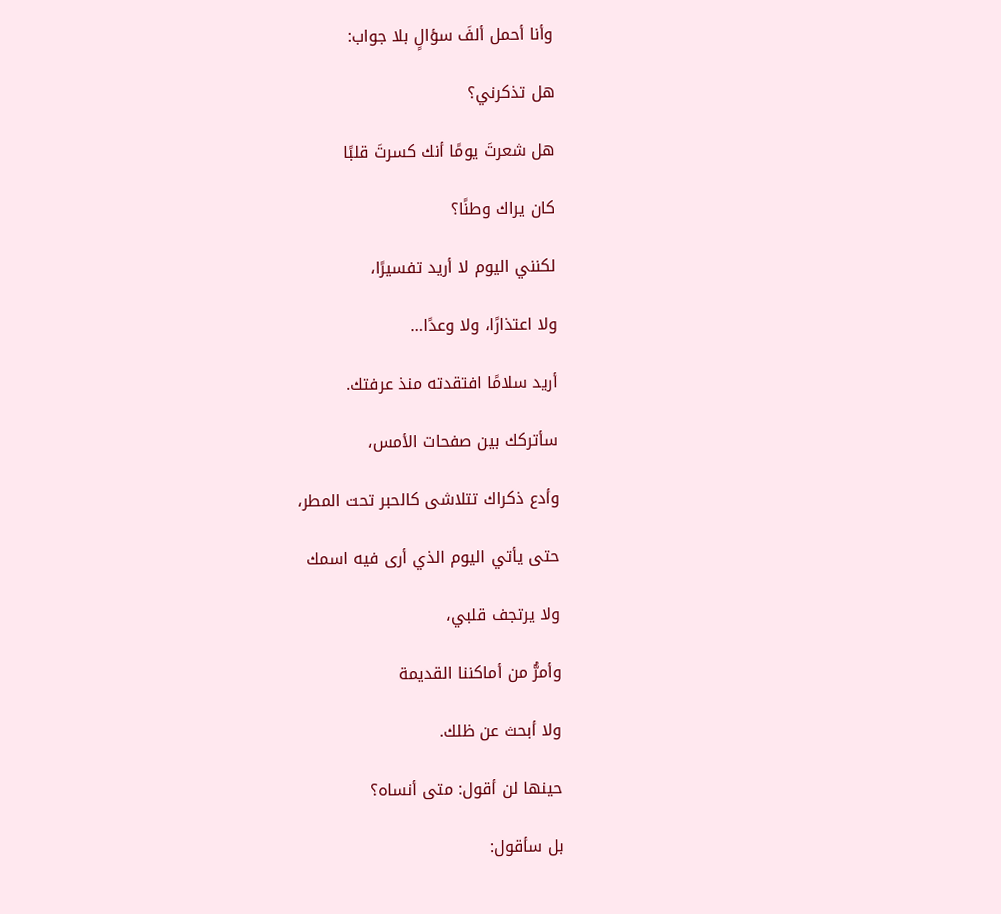وأنا أحمل ألفَ سؤالٍ بلا جواب:

هل تذكرني؟

هل شعرتَ يومًا أنك كسرتَ قلبًا

كان يراك وطنًا؟

لكنني اليوم لا أريد تفسيرًا،

ولا اعتذارًا، ولا وعدًا…

أريد سلامًا افتقدته منذ عرفتك.

سأتركك بين صفحات الأمس،

وأدع ذكراك تتلاشى كالحبر تحت المطر،

حتى يأتي اليوم الذي أرى فيه اسمك

ولا يرتجف قلبي،

وأمرُّ من أماكننا القديمة

ولا أبحث عن ظلك.

حينها لن أقول: متى أنساه؟

بل سأقول: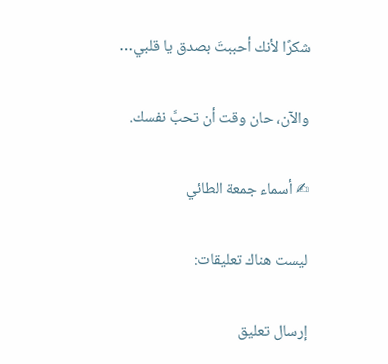شكرًا لأنك أحببتَ بصدق يا قلبي…

والآن، حان وقت أن تحبَّ نفسك.

✍ أسماء جمعة الطائي

ليست هناك تعليقات:

إرسال تعليق